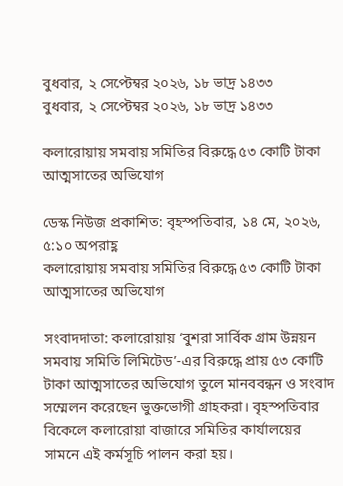বুধবার, ২ সেপ্টেম্বর ২০২৬, ১৮ ভাদ্র ১৪৩৩
বুধবার, ২ সেপ্টেম্বর ২০২৬, ১৮ ভাদ্র ১৪৩৩

কলারোয়ায় সমবায় সমিতির বিরুদ্ধে ৫৩ কোটি টাকা আত্মসাতের অভিযোগ

ডেস্ক নিউজ প্রকাশিত: বৃহস্পতিবার, ১৪ মে, ২০২৬, ৫:১০ অপরাহ্ণ
কলারোয়ায় সমবায় সমিতির বিরুদ্ধে ৫৩ কোটি টাকা আত্মসাতের অভিযোগ

সংবাদদাতা: কলারোয়ায় ‘বুশরা সার্বিক গ্রাম উন্নয়ন সমবায় সমিতি লিমিটেড’-এর বিরুদ্ধে প্রায় ৫৩ কোটি টাকা আত্মসাতের অভিযোগ তুলে মানববন্ধন ও সংবাদ সম্মেলন করেছেন ভুক্তভোগী গ্রাহকরা। বৃহস্পতিবার বিকেলে কলারোয়া বাজারে সমিতির কার্যালয়ের সামনে এই কর্মসূচি পালন করা হয়।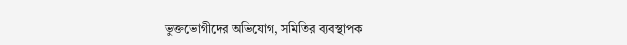ভুক্তভোগীদের অভিযোগ, সমিতির ব্যবস্থাপক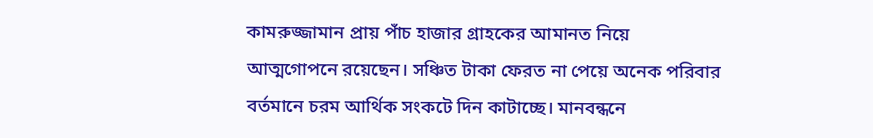কামরুজ্জামান প্রায় পাঁচ হাজার গ্রাহকের আমানত নিয়ে আত্মগোপনে রয়েছেন। সঞ্চিত টাকা ফেরত না পেয়ে অনেক পরিবার বর্তমানে চরম আর্থিক সংকটে দিন কাটাচ্ছে। মানবন্ধনে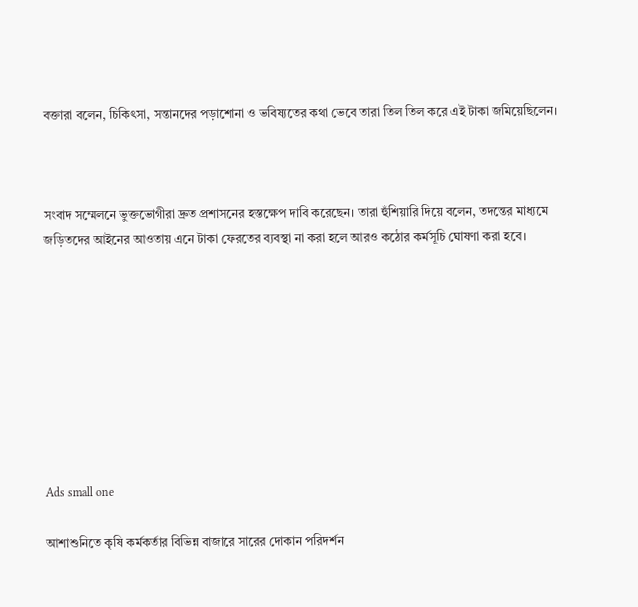বক্তারা বলেন, চিকিৎসা, সন্তানদের পড়াশোনা ও ভবিষ্যতের কথা ভেবে তারা তিল তিল করে এই টাকা জমিয়েছিলেন।



সংবাদ সম্মেলনে ভুক্তভোগীরা দ্রুত প্রশাসনের হস্তক্ষেপ দাবি করেছেন। তারা হুঁশিয়ারি দিয়ে বলেন, তদন্তের মাধ্যমে জড়িতদের আইনের আওতায় এনে টাকা ফেরতের ব্যবস্থা না করা হলে আরও কঠোর কর্মসূচি ঘোষণা করা হবে।









Ads small one

আশাশুনিতে কৃষি কর্মকর্তার বিভিন্ন বাজারে সারের দোকান পরিদর্শন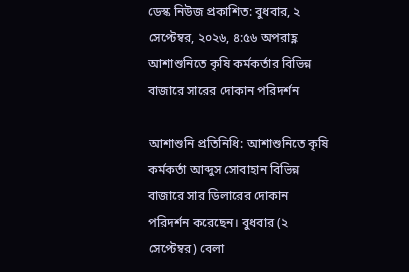ডেস্ক নিউজ প্রকাশিত: বুধবার, ২ সেপ্টেম্বর, ২০২৬, ৪:৫৬ অপরাহ্ণ
আশাশুনিতে কৃষি কর্মকর্তার বিভিন্ন বাজারে সারের দোকান পরিদর্শন

আশাশুনি প্রতিনিধি: আশাশুনিতে কৃষি কর্মকর্তা আব্দুস সোবাহান বিভিন্ন বাজারে সার ডিলারের দোকান পরিদর্শন করেছেন। বুধবার (২ সেপ্টেম্বর) বেলা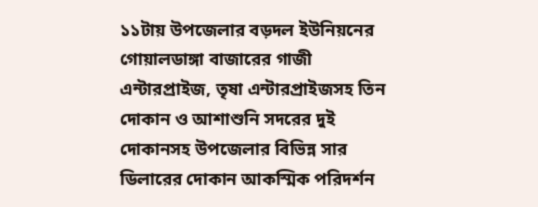১১টায় উপজেলার বড়দল ইউনিয়নের গোয়ালডাঙ্গা বাজারের গাজী এন্টারপ্রাইজ, তৃষা এন্টারপ্রাইজসহ তিন দোকান ও আশাশুনি সদরের দুই দোকানসহ উপজেলার বিভিন্ন সার ডিলারের দোকান আকস্মিক পরিদর্শন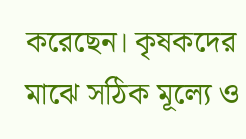করেছেন। কৃষকদের মাঝে সঠিক মূল্যে ও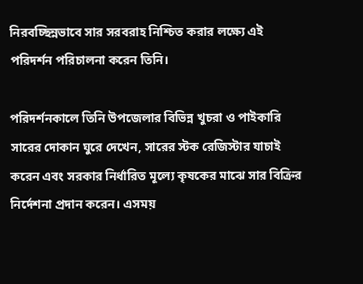নিরবচ্ছিন্নভাবে সার সরবরাহ নিশ্চিত করার লক্ষ্যে এই পরিদর্শন পরিচালনা করেন তিনি।

পরিদর্শনকালে তিনি উপজেলার বিভিন্ন খুচরা ও পাইকারি সারের দোকান ঘুরে দেখেন, সারের স্টক রেজিস্টার যাচাই করেন এবং সরকার নির্ধারিত মূল্যে কৃষকের মাঝে সার বিক্রির নির্দেশনা প্রদান করেন। এসময়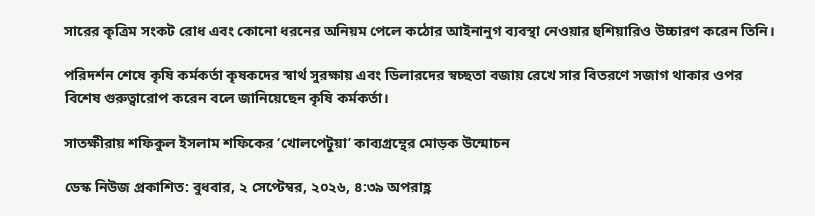সারের কৃত্রিম সংকট রোধ এবং কোনো ধরনের অনিয়ম পেলে কঠোর আইনানুগ ব্যবস্থা নেওয়ার হুশিয়ারিও উচ্চারণ করেন তিনি।

পরিদর্শন শেষে কৃষি কর্মকর্তা কৃষকদের স্বার্থ সুরক্ষায় এবং ডিলারদের স্বচ্ছতা বজায় রেখে সার বিতরণে সজাগ থাকার ওপর বিশেষ গুরুত্বারোপ করেন বলে জানিয়েছেন কৃষি কর্মকর্তা।

সাতক্ষীরায় শফিকুল ইসলাম শফিকের ‘খোলপেটুয়া’ কাব্যগ্রন্থের মোড়ক উন্মোচন

ডেস্ক নিউজ প্রকাশিত: বুধবার, ২ সেপ্টেম্বর, ২০২৬, ৪:৩৯ অপরাহ্ণ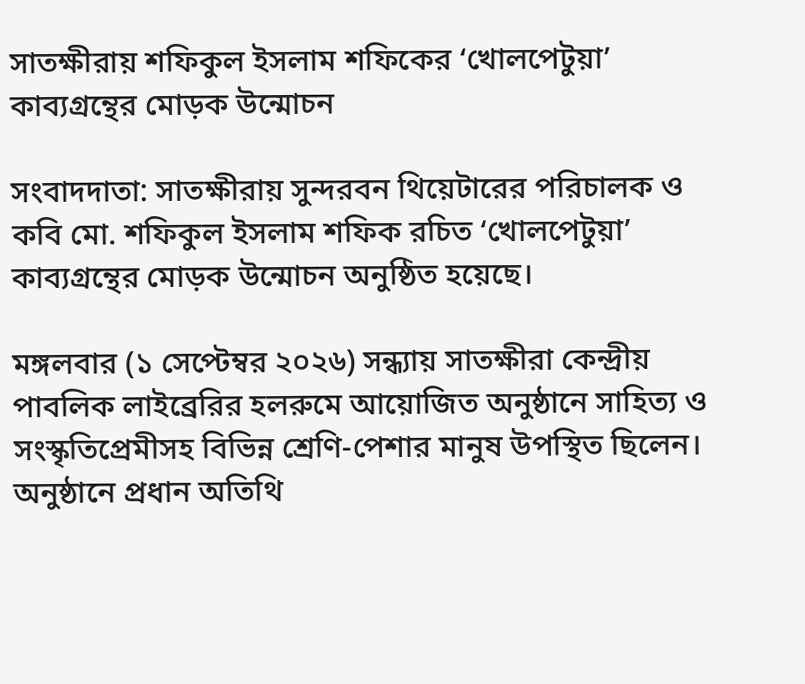সাতক্ষীরায় শফিকুল ইসলাম শফিকের ‘খোলপেটুয়া’ কাব্যগ্রন্থের মোড়ক উন্মোচন

সংবাদদাতা: সাতক্ষীরায় সুন্দরবন থিয়েটারের পরিচালক ও কবি মো. শফিকুল ইসলাম শফিক রচিত ‘খোলপেটুয়া’ কাব্যগ্রন্থের মোড়ক উন্মোচন অনুষ্ঠিত হয়েছে।

মঙ্গলবার (১ সেপ্টেম্বর ২০২৬) সন্ধ্যায় সাতক্ষীরা কেন্দ্রীয় পাবলিক লাইব্রেরির হলরুমে আয়োজিত অনুষ্ঠানে সাহিত্য ও সংস্কৃতিপ্রেমীসহ বিভিন্ন শ্রেণি-পেশার মানুষ উপস্থিত ছিলেন।
অনুষ্ঠানে প্রধান অতিথি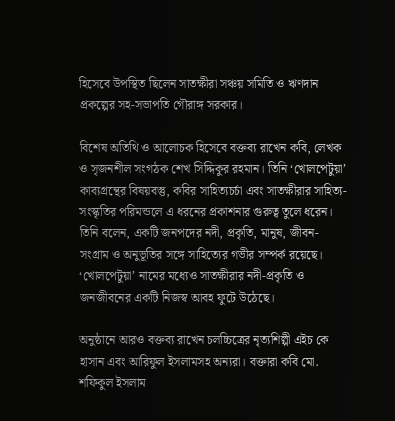হিসেবে উপস্থিত ছিলেন সাতক্ষীরা সঞ্চয় সমিতি ও ঋণদান প্রকল্পের সহ-সভাপতি গৌরাঙ্গ সরকার।

বিশেষ অতিথি ও আলোচক হিসেবে বক্তব্য রাখেন কবি, লেখক ও সৃজনশীল সংগঠক শেখ সিদ্দিকুর রহমান। তিনি ‘খোলপেটুয়া’ কাব্যগ্রন্থের বিষয়বস্তু, কবির সাহিত্যচর্চা এবং সাতক্ষীরার সাহিত্য-সংস্কৃতির পরিমন্ডলে এ ধরনের প্রকাশনার গুরুত্ব তুলে ধরেন। তিনি বলেন, একটি জনপদের নদী, প্রকৃতি, মানুষ, জীবন-সংগ্রাম ও অনুভূতির সঙ্গে সাহিত্যের গভীর সম্পর্ক রয়েছে। ‘খোলপেটুয়া’ নামের মধ্যেও সাতক্ষীরার নদী-প্রকৃতি ও জনজীবনের একটি নিজস্ব আবহ ফুটে উঠেছে।

অনুষ্ঠানে আরও বক্তব্য রাখেন চলচ্চিত্রের নৃত্যশিল্পী এইচ কে হাসান এবং আরিফুল ইসলামসহ অন্যরা। বক্তারা কবি মো. শফিকুল ইসলাম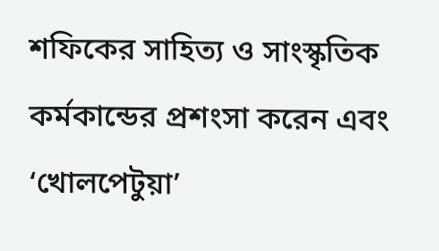শফিকের সাহিত্য ও সাংস্কৃতিক কর্মকান্ডের প্রশংসা করেন এবং ‘খোলপেটুয়া’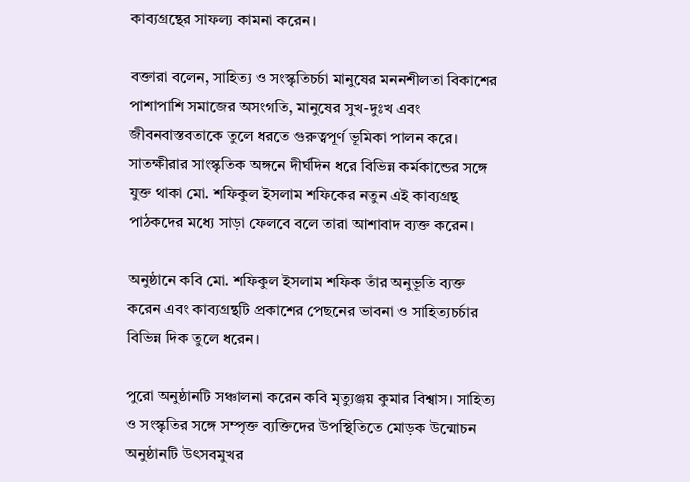কাব্যগ্রন্থের সাফল্য কামনা করেন।

বক্তারা বলেন, সাহিত্য ও সংস্কৃতিচর্চা মানুষের মননশীলতা বিকাশের পাশাপাশি সমাজের অসংগতি, মানুষের সুখ-দুঃখ এবং জীবনবাস্তবতাকে তুলে ধরতে গুরুত্বপূর্ণ ভূমিকা পালন করে। সাতক্ষীরার সাংস্কৃতিক অঙ্গনে দীর্ঘদিন ধরে বিভিন্ন কর্মকান্ডের সঙ্গে যুক্ত থাকা মো. শফিকুল ইসলাম শফিকের নতুন এই কাব্যগ্রন্থ পাঠকদের মধ্যে সাড়া ফেলবে বলে তারা আশাবাদ ব্যক্ত করেন।

অনুষ্ঠানে কবি মো. শফিকুল ইসলাম শফিক তাঁর অনুভূতি ব্যক্ত করেন এবং কাব্যগ্রন্থটি প্রকাশের পেছনের ভাবনা ও সাহিত্যচর্চার বিভিন্ন দিক তুলে ধরেন।

পুরো অনুষ্ঠানটি সঞ্চালনা করেন কবি মৃত্যুঞ্জয় কুমার বিশ্বাস। সাহিত্য ও সংস্কৃতির সঙ্গে সম্পৃক্ত ব্যক্তিদের উপস্থিতিতে মোড়ক উন্মোচন অনুষ্ঠানটি উৎসবমুখর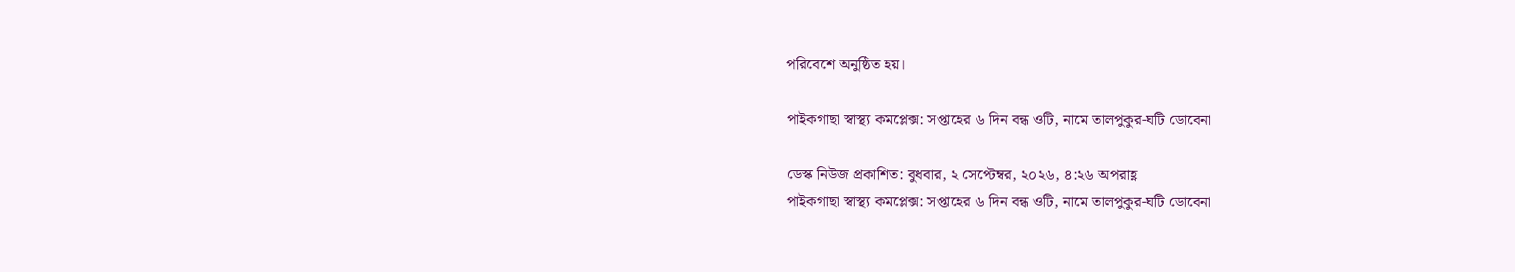পরিবেশে অনুষ্ঠিত হয়।

পাইকগাছা স্বাস্থ্য কমপ্লেক্স: সপ্তাহের ৬ দিন বন্ধ ওটি, নামে তালপুকুর-ঘটি ডোবেনা

ডেস্ক নিউজ প্রকাশিত: বুধবার, ২ সেপ্টেম্বর, ২০২৬, ৪:২৬ অপরাহ্ণ
পাইকগাছা স্বাস্থ্য কমপ্লেক্স: সপ্তাহের ৬ দিন বন্ধ ওটি, নামে তালপুকুর-ঘটি ডোবেনা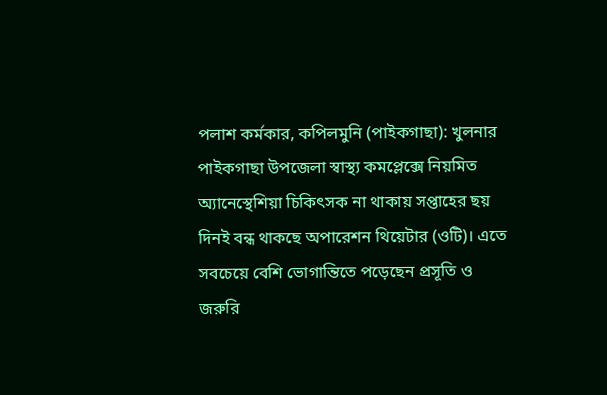পলাশ কর্মকার, কপিলমুনি (পাইকগাছা): খুলনার পাইকগাছা উপজেলা স্বাস্থ্য কমপ্লেক্সে নিয়মিত অ্যানেস্থেশিয়া চিকিৎসক না থাকায় সপ্তাহের ছয় দিনই বন্ধ থাকছে অপারেশন থিয়েটার (ওটি)। এতে সবচেয়ে বেশি ভোগান্তিতে পড়েছেন প্রসূতি ও জরুরি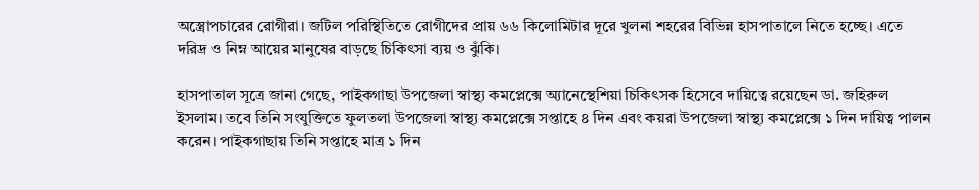অস্ত্রোপচারের রোগীরা। জটিল পরিস্থিতিতে রোগীদের প্রায় ৬৬ কিলোমিটার দূরে খুলনা শহরের বিভিন্ন হাসপাতালে নিতে হচ্ছে। এতে দরিদ্র ও নিম্ন আয়ের মানুষের বাড়ছে চিকিৎসা ব্যয় ও ঝুঁকি।

হাসপাতাল সূত্রে জানা গেছে, পাইকগাছা উপজেলা স্বাস্থ্য কমপ্লেক্সে অ্যানেস্থেশিয়া চিকিৎসক হিসেবে দায়িত্বে রয়েছেন ডা. জহিরুল ইসলাম। তবে তিনি সংযুক্তিতে ফুলতলা উপজেলা স্বাস্থ্য কমপ্লেক্সে সপ্তাহে ৪ দিন এবং কয়রা উপজেলা স্বাস্থ্য কমপ্লেক্সে ১ দিন দায়িত্ব পালন করেন। পাইকগাছায় তিনি সপ্তাহে মাত্র ১ দিন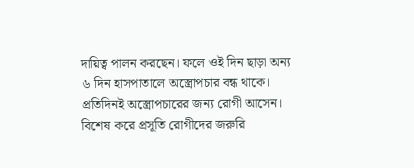দায়িত্ব পালন করছেন। ফলে ওই দিন ছাড়া অন্য ৬ দিন হাসপাতালে অস্ত্রোপচার বন্ধ থাকে। প্রতিদিনই অস্ত্রোপচারের জন্য রোগী আসেন। বিশেষ করে প্রসূতি রোগীদের জরুরি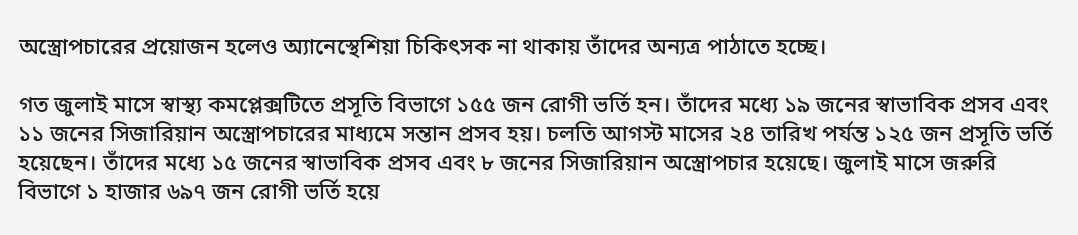অস্ত্রোপচারের প্রয়োজন হলেও অ্যানেস্থেশিয়া চিকিৎসক না থাকায় তাঁদের অন্যত্র পাঠাতে হচ্ছে।

গত জুলাই মাসে স্বাস্থ্য কমপ্লেক্সটিতে প্রসূতি বিভাগে ১৫৫ জন রোগী ভর্তি হন। তাঁদের মধ্যে ১৯ জনের স্বাভাবিক প্রসব এবং ১১ জনের সিজারিয়ান অস্ত্রোপচারের মাধ্যমে সন্তান প্রসব হয়। চলতি আগস্ট মাসের ২৪ তারিখ পর্যন্ত ১২৫ জন প্রসূতি ভর্তি হয়েছেন। তাঁদের মধ্যে ১৫ জনের স্বাভাবিক প্রসব এবং ৮ জনের সিজারিয়ান অস্ত্রোপচার হয়েছে। জুলাই মাসে জরুরি বিভাগে ১ হাজার ৬৯৭ জন রোগী ভর্তি হয়ে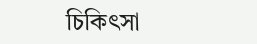চিকিৎসা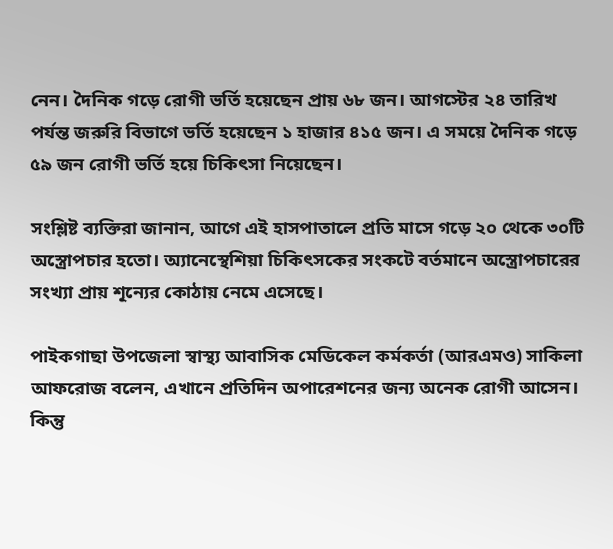নেন। দৈনিক গড়ে রোগী ভর্তি হয়েছেন প্রায় ৬৮ জন। আগস্টের ২৪ তারিখ পর্যন্ত জরুরি বিভাগে ভর্তি হয়েছেন ১ হাজার ৪১৫ জন। এ সময়ে দৈনিক গড়ে ৫৯ জন রোগী ভর্তি হয়ে চিকিৎসা নিয়েছেন।

সংশ্লিষ্ট ব্যক্তিরা জানান, আগে এই হাসপাতালে প্রতি মাসে গড়ে ২০ থেকে ৩০টি অস্ত্রোপচার হতো। অ্যানেস্থেশিয়া চিকিৎসকের সংকটে বর্তমানে অস্ত্রোপচারের সংখ্যা প্রায় শূন্যের কোঠায় নেমে এসেছে।

পাইকগাছা উপজেলা স্বাস্থ্য আবাসিক মেডিকেল কর্মকর্তা (আরএমও) সাকিলা আফরোজ বলেন, এখানে প্রতিদিন অপারেশনের জন্য অনেক রোগী আসেন। কিন্তু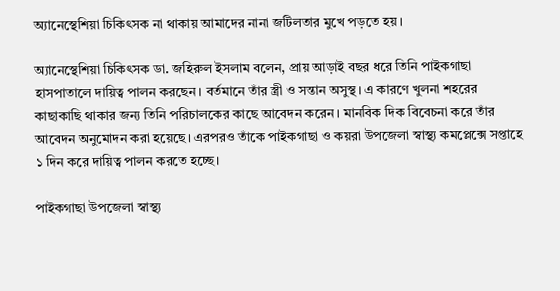অ্যানেস্থেশিয়া চিকিৎসক না থাকায় আমাদের নানা জটিলতার মুখে পড়তে হয়।

অ্যানেস্থেশিয়া চিকিৎসক ডা. জহিরুল ইসলাম বলেন, প্রায় আড়াই বছর ধরে তিনি পাইকগাছা হাসপাতালে দায়িত্ব পালন করছেন। বর্তমানে তাঁর স্ত্রী ও সন্তান অসুস্থ। এ কারণে খুলনা শহরের কাছাকাছি থাকার জন্য তিনি পরিচালকের কাছে আবেদন করেন। মানবিক দিক বিবেচনা করে তাঁর আবেদন অনুমোদন করা হয়েছে। এরপরও তাঁকে পাইকগাছা ও কয়রা উপজেলা স্বাস্থ্য কমপ্লেক্সে সপ্তাহে ১ দিন করে দায়িত্ব পালন করতে হচ্ছে।

পাইকগাছা উপজেলা স্বাস্থ্য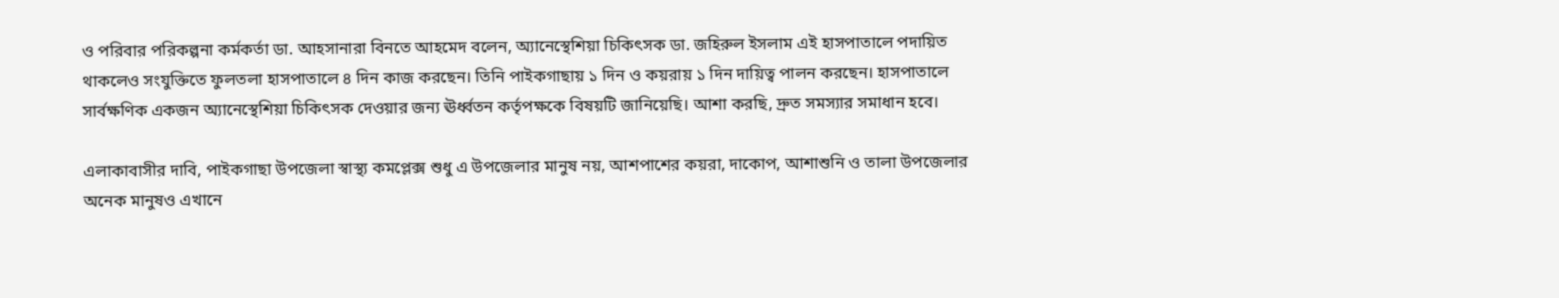ও পরিবার পরিকল্পনা কর্মকর্তা ডা. আহসানারা বিনতে আহমেদ বলেন, অ্যানেস্থেশিয়া চিকিৎসক ডা. জহিরুল ইসলাম এই হাসপাতালে পদায়িত থাকলেও সংযুক্তিতে ফুলতলা হাসপাতালে ৪ দিন কাজ করছেন। তিনি পাইকগাছায় ১ দিন ও কয়রায় ১ দিন দায়িত্ব পালন করছেন। হাসপাতালে সার্বক্ষণিক একজন অ্যানেস্থেশিয়া চিকিৎসক দেওয়ার জন্য ঊর্ধ্বতন কর্তৃপক্ষকে বিষয়টি জানিয়েছি। আশা করছি, দ্রুত সমস্যার সমাধান হবে।

এলাকাবাসীর দাবি, পাইকগাছা উপজেলা স্বাস্থ্য কমপ্লেক্স শুধু এ উপজেলার মানুষ নয়, আশপাশের কয়রা, দাকোপ, আশাশুনি ও তালা উপজেলার অনেক মানুষও এখানে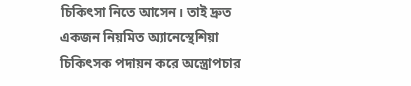চিকিৎসা নিতে আসেন। তাই দ্রুত একজন নিয়মিত অ্যানেস্থেশিয়া চিকিৎসক পদায়ন করে অস্ত্রোপচার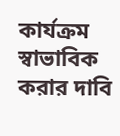কার্যক্রম স্বাভাবিক করার দাবি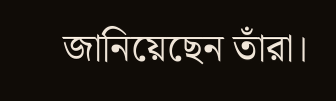জানিয়েছেন তাঁরা।